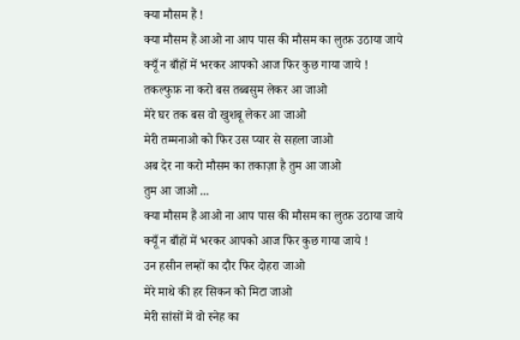क्या मौसम हैं !
क्या मौसम हैं आओ ना आप पास की मौसम का लुत्फ़ उठाया जाये
क्यूँ न बाँहों में भरकर आपको आज फिर कुछ गाया जाये !
तकल्फुफ़ ना करो बस तब्बसुम लेकर आ जाओ
मेरे घर तक बस वो खुशबू लेकर आ जाओ
मेरी तम्मनाओ को फिर उस प्यार से सहला जाओ
अब देर ना करो मौसम का तकाज़ा है तुम आ जाओ
तुम आ जाओ ...
क्या मौसम हैं आओ ना आप पास की मौसम का लुत्फ़ उठाया जाये
क्यूँ न बाँहों में भरकर आपको आज फिर कुछ गाया जाये !
उन हसीन लम्हों का दौर फिर दोहरा जाओ
मेरे माथे की हर सिकन को मिटा जाओ
मेरी सांसों में वो स्नेह का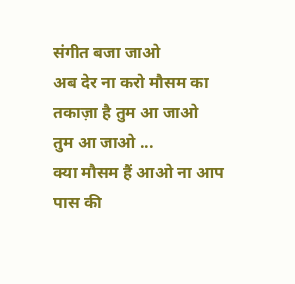संगीत बजा जाओ
अब देर ना करो मौसम का तकाज़ा है तुम आ जाओ
तुम आ जाओ ...
क्या मौसम हैं आओ ना आप पास की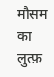मौसम का लुत्फ़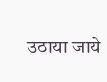उठाया जाये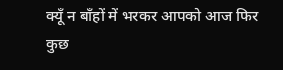क्यूँ न बाँहों में भरकर आपको आज फिर कुछ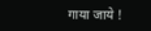गाया जाये !